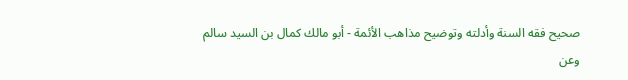صحيح فقه السنة وأدلته وتوضيح مذاهب الأئمة - أبو مالك كمال بن السيد سالم
وعن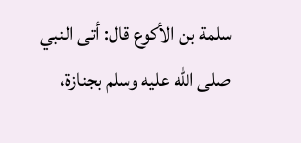سلمة بن الأكوع قال: أتى النبي صلى الله عليه وسلم بجنازة،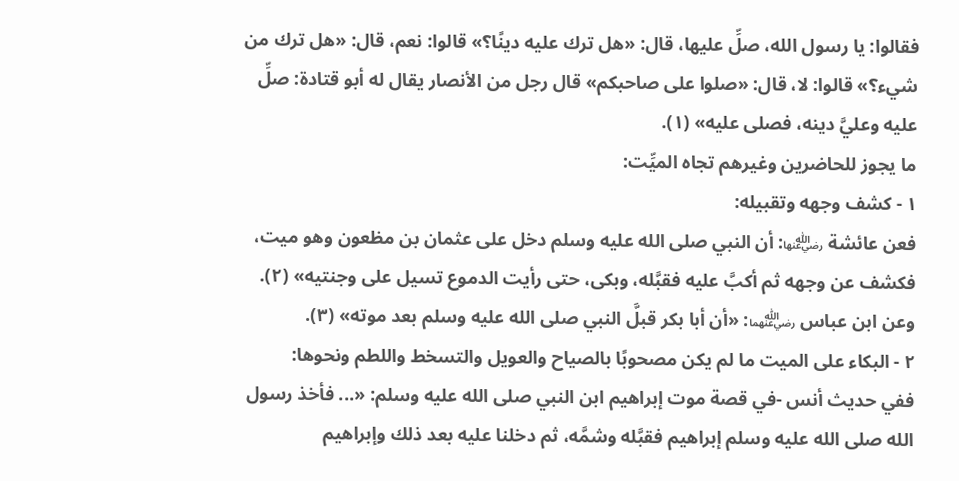فقالوا: يا رسول الله، صلِّ عليها، قال: «هل ترك عليه دينًا؟» قالوا: نعم، قال: «هل ترك من شيء؟» قالوا: لا، قال: «صلوا على صاحبكم» قال رجل من الأنصار يقال له أبو قتادة: صلِّ عليه وعليَّ دينه، فصلى عليه» (١).
ما يجوز للحاضرين وغيرهم تجاه الميِّت:
١ - كشف وجهه وتقبيله:
فعن عائشة ﵂: أن النبي صلى الله عليه وسلم دخل على عثمان بن مظعون وهو ميت، فكشف عن وجهه ثم أكبَّ عليه فقبَّله، وبكى، حتى رأيت الدموع تسيل على وجنتيه» (٢).
وعن ابن عباس ﵄: «أن أبا بكر قبلَّ النبي صلى الله عليه وسلم بعد موته» (٣).
٢ - البكاء على الميت ما لم يكن مصحوبًا بالصياح والعويل والتسخط واللطم ونحوها:
ففي حديث أنس -في قصة موت إبراهيم ابن النبي صلى الله عليه وسلم: «... فأخذ رسول الله صلى الله عليه وسلم إبراهيم فقبَّله وشمَّه، ثم دخلنا عليه بعد ذلك وإبراهيم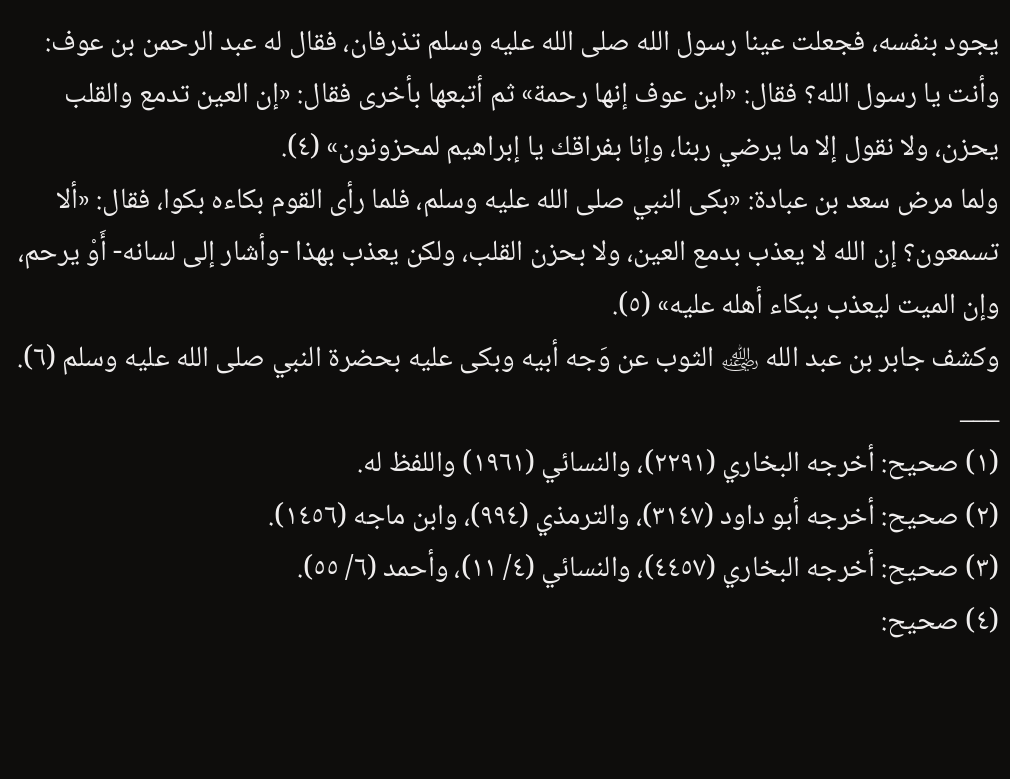يجود بنفسه، فجعلت عينا رسول الله صلى الله عليه وسلم تذرفان، فقال له عبد الرحمن بن عوف: وأنت يا رسول الله؟ فقال: «ابن عوف إنها رحمة» ثم أتبعها بأخرى فقال: «إن العين تدمع والقلب يحزن، ولا نقول إلا ما يرضي ربنا، وإنا بفراقك يا إبراهيم لمحزونون» (٤).
ولما مرض سعد بن عبادة: «بكى النبي صلى الله عليه وسلم، فلما رأى القوم بكاءه بكوا، فقال: «ألا تسمعون؟ إن الله لا يعذب بدمع العين، ولا بحزن القلب، ولكن يعذب بهذا -وأشار إلى لسانه- أَوْ يرحم، وإن الميت ليعذب ببكاء أهله عليه» (٥).
وكشف جابر بن عبد الله ﵁ الثوب عن وَجه أبيه وبكى عليه بحضرة النبي صلى الله عليه وسلم (٦).
___
(١) صحيح: أخرجه البخاري (٢٢٩١)، والنسائي (١٩٦١) واللفظ له.
(٢) صحيح: أخرجه أبو داود (٣١٤٧)، والترمذي (٩٩٤)، وابن ماجه (١٤٥٦).
(٣) صحيح: أخرجه البخاري (٤٤٥٧)، والنسائي (٤/ ١١)، وأحمد (٦/ ٥٥).
(٤) صحيح: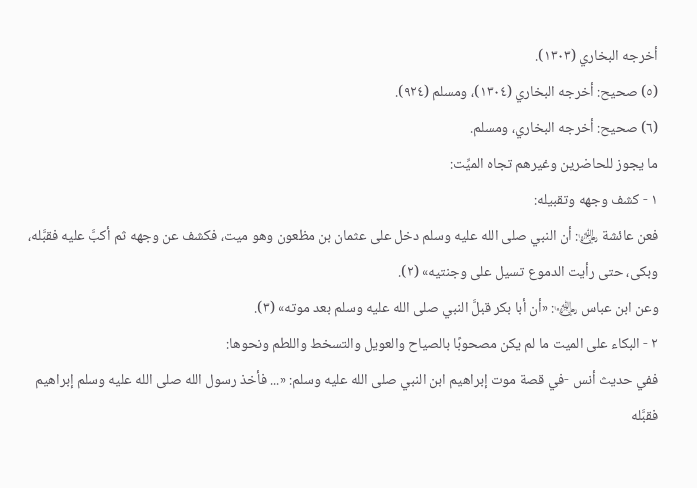أخرجه البخاري (١٣٠٣).
(٥) صحيح: أخرجه البخاري (١٣٠٤)، ومسلم (٩٢٤).
(٦) صحيح: أخرجه البخاري، ومسلم.
ما يجوز للحاضرين وغيرهم تجاه الميِّت:
١ - كشف وجهه وتقبيله:
فعن عائشة ﵂: أن النبي صلى الله عليه وسلم دخل على عثمان بن مظعون وهو ميت، فكشف عن وجهه ثم أكبَّ عليه فقبَّله، وبكى، حتى رأيت الدموع تسيل على وجنتيه» (٢).
وعن ابن عباس ﵄: «أن أبا بكر قبلَّ النبي صلى الله عليه وسلم بعد موته» (٣).
٢ - البكاء على الميت ما لم يكن مصحوبًا بالصياح والعويل والتسخط واللطم ونحوها:
ففي حديث أنس -في قصة موت إبراهيم ابن النبي صلى الله عليه وسلم: «... فأخذ رسول الله صلى الله عليه وسلم إبراهيم فقبَّله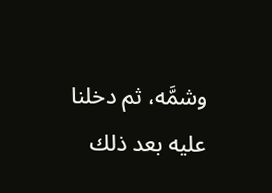وشمَّه، ثم دخلنا عليه بعد ذلك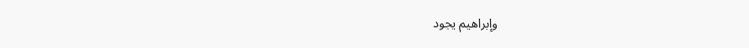وإبراهيم يجود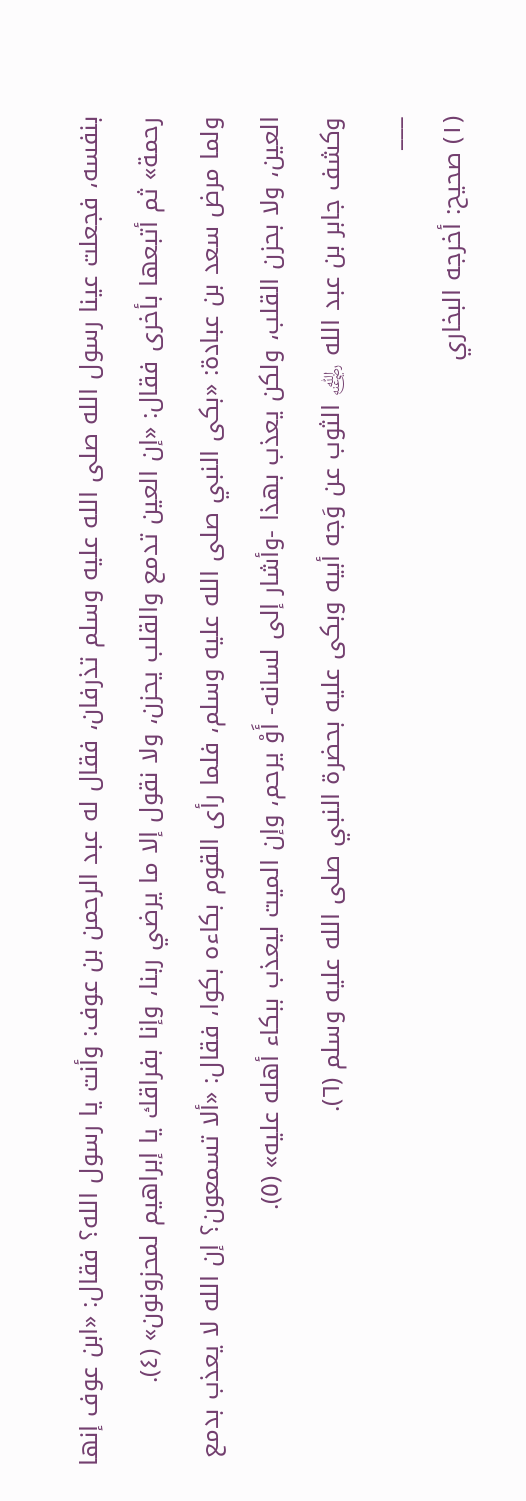بنفسه، فجعلت عينا رسول الله صلى الله عليه وسلم تذرفان، فقال له عبد الرحمن بن عوف: وأنت يا رسول الله؟ فقال: «ابن عوف إنها رحمة» ثم أتبعها بأخرى فقال: «إن العين تدمع والقلب يحزن، ولا نقول إلا ما يرضي ربنا، وإنا بفراقك يا إبراهيم لمحزونون» (٤).
ولما مرض سعد بن عبادة: «بكى النبي صلى الله عليه وسلم، فلما رأى القوم بكاءه بكوا، فقال: «ألا تسمعون؟ إن الله لا يعذب بدمع العين، ولا بحزن القلب، ولكن يعذب بهذا -وأشار إلى لسانه- أَوْ يرحم، وإن الميت ليعذب ببكاء أهله عليه» (٥).
وكشف جابر بن عبد الله ﵁ الثوب عن وَجه أبيه وبكى عليه بحضرة النبي صلى الله عليه وسلم (٦).
___
(١) صحيح: أخرجه البخاري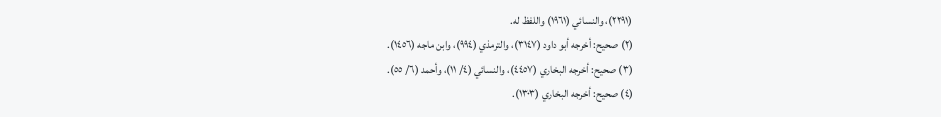(٢٢٩١)، والنسائي (١٩٦١) واللفظ له.
(٢) صحيح: أخرجه أبو داود (٣١٤٧)، والترمذي (٩٩٤)، وابن ماجه (١٤٥٦).
(٣) صحيح: أخرجه البخاري (٤٤٥٧)، والنسائي (٤/ ١١)، وأحمد (٦/ ٥٥).
(٤) صحيح: أخرجه البخاري (١٣٠٣).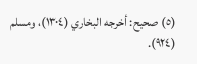(٥) صحيح: أخرجه البخاري (١٣٠٤)، ومسلم (٩٢٤).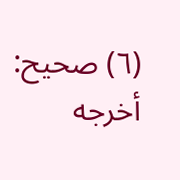(٦) صحيح: أخرجه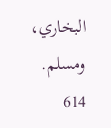البخاري، ومسلم.
614